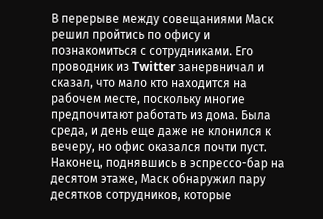В перерыве между совещаниями Маск решил пройтись по офису и познакомиться с сотрудниками. Его проводник из Twitter занервничал и сказал, что мало кто находится на рабочем месте, поскольку многие предпочитают работать из дома. Была среда, и день еще даже не клонился к вечеру, но офис оказался почти пуст. Наконец, поднявшись в эспрессо-бар на десятом этаже, Маск обнаружил пару десятков сотрудников, которые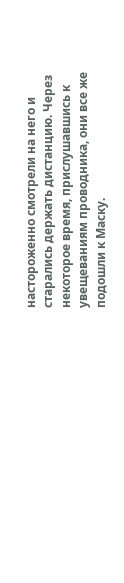настороженно смотрели на него и старались держать дистанцию. Через некоторое время, прислушавшись к увещеваниям проводника, они все же подошли к Маску.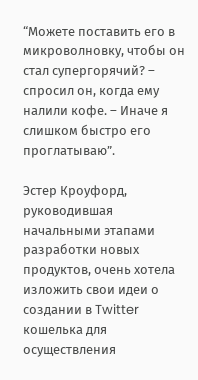“Можете поставить его в микроволновку, чтобы он стал супергорячий? – спросил он, когда ему налили кофе. – Иначе я слишком быстро его проглатываю”.

Эстер Кроуфорд, руководившая начальными этапами разработки новых продуктов, очень хотела изложить свои идеи о создании в Twitter кошелька для осуществления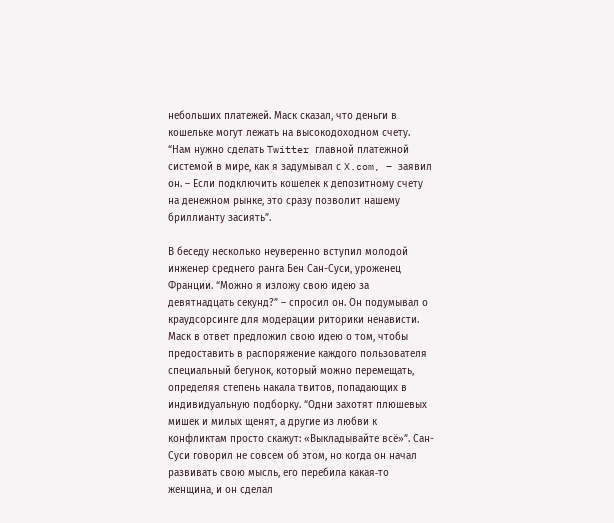небольших платежей. Маск сказал, что деньги в кошельке могут лежать на высокодоходном счету. “Нам нужно сделать Twitter главной платежной системой в мире, как я задумывал с X.com, – заявил он. – Если подключить кошелек к депозитному счету на денежном рынке, это сразу позволит нашему бриллианту засиять”.

В беседу несколько неуверенно вступил молодой инженер среднего ранга Бен Сан-Суси, уроженец Франции. “Можно я изложу свою идею за девятнадцать секунд?” – спросил он. Он подумывал о краудсорсинге для модерации риторики ненависти. Маск в ответ предложил свою идею о том, чтобы предоставить в распоряжение каждого пользователя специальный бегунок, который можно перемещать, определяя степень накала твитов, попадающих в индивидуальную подборку. “Одни захотят плюшевых мишек и милых щенят, а другие из любви к конфликтам просто скажут: «Выкладывайте всё»”. Сан-Суси говорил не совсем об этом, но когда он начал развивать свою мысль, его перебила какая‐то женщина, и он сделал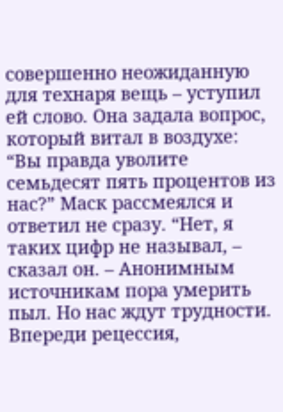совершенно неожиданную для технаря вещь – уступил ей слово. Она задала вопрос, который витал в воздухе: “Вы правда уволите семьдесят пять процентов из нас?” Маск рассмеялся и ответил не сразу. “Нет, я таких цифр не называл, – сказал он. – Анонимным источникам пора умерить пыл. Но нас ждут трудности. Впереди рецессия,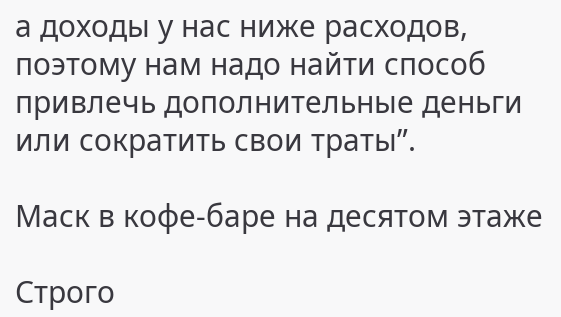а доходы у нас ниже расходов, поэтому нам надо найти способ привлечь дополнительные деньги или сократить свои траты”.

Маск в кофе-баре на десятом этаже

Строго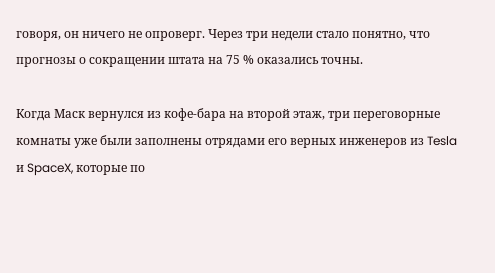говоря, он ничего не опроверг. Через три недели стало понятно, что прогнозы о сокращении штата на 75 % оказались точны.

Когда Маск вернулся из кофе-бара на второй этаж, три переговорные комнаты уже были заполнены отрядами его верных инженеров из Tesla и SpaceX, которые по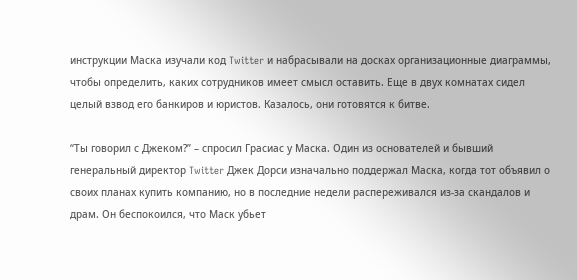инструкции Маска изучали код Twitter и набрасывали на досках организационные диаграммы, чтобы определить, каких сотрудников имеет смысл оставить. Еще в двух комнатах сидел целый взвод его банкиров и юристов. Казалось, они готовятся к битве.

“Ты говорил с Джеком?” – спросил Грасиас у Маска. Один из основателей и бывший генеральный директор Twitter Джек Дорси изначально поддержал Маска, когда тот объявил о своих планах купить компанию, но в последние недели распереживался из‐за скандалов и драм. Он беспокоился, что Маск убьет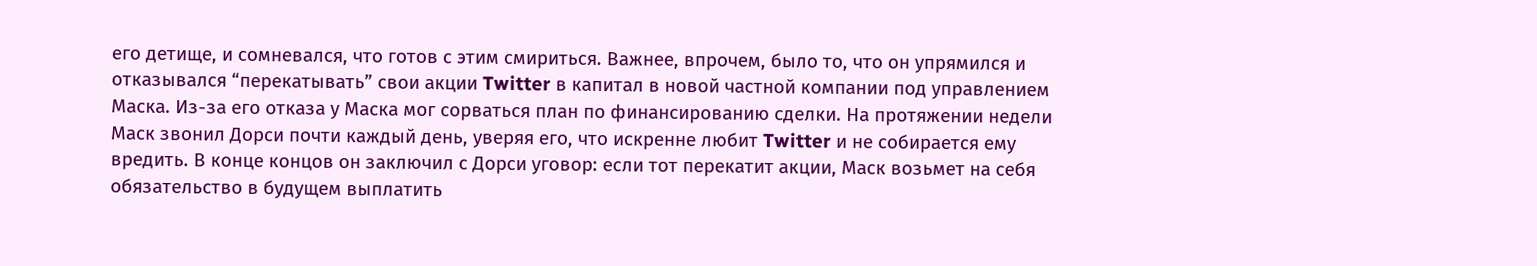его детище, и сомневался, что готов с этим смириться. Важнее, впрочем, было то, что он упрямился и отказывался “перекатывать” свои акции Twitter в капитал в новой частной компании под управлением Маска. Из-за его отказа у Маска мог сорваться план по финансированию сделки. На протяжении недели Маск звонил Дорси почти каждый день, уверяя его, что искренне любит Twitter и не собирается ему вредить. В конце концов он заключил с Дорси уговор: если тот перекатит акции, Маск возьмет на себя обязательство в будущем выплатить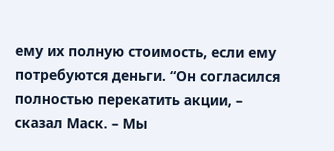ему их полную стоимость, если ему потребуются деньги. “Он согласился полностью перекатить акции, – сказал Маск. – Мы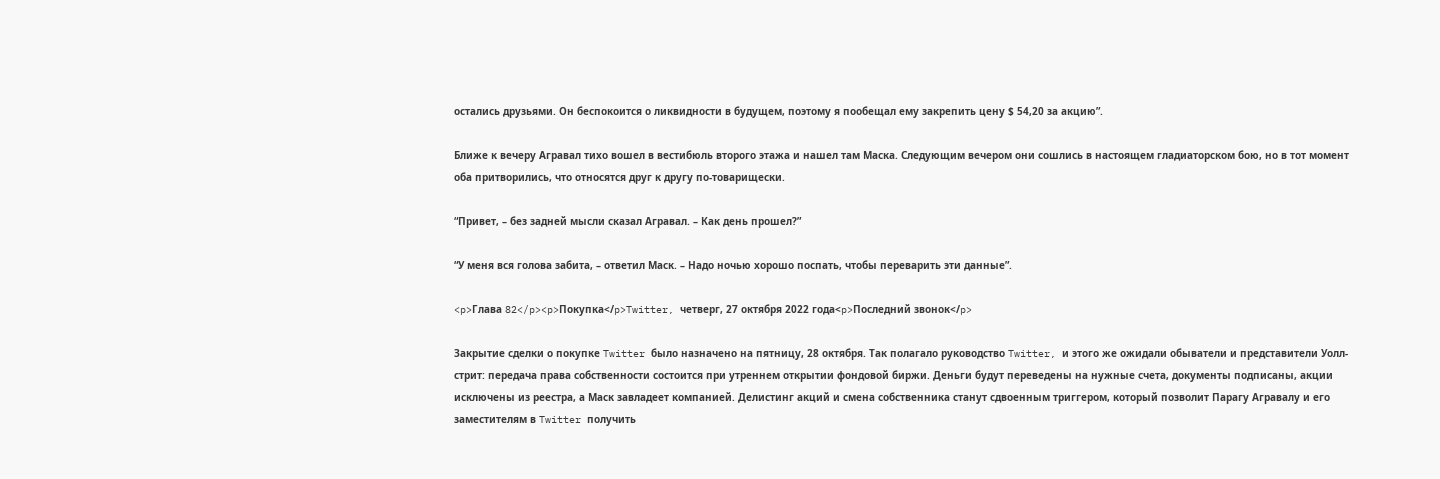остались друзьями. Он беспокоится о ликвидности в будущем, поэтому я пообещал ему закрепить цену $ 54,20 за акцию”.

Ближе к вечеру Агравал тихо вошел в вестибюль второго этажа и нашел там Маска. Следующим вечером они сошлись в настоящем гладиаторском бою, но в тот момент оба притворились, что относятся друг к другу по‐товарищески.

“Привет, – без задней мысли сказал Агравал. – Как день прошел?”

“У меня вся голова забита, – ответил Маск. – Надо ночью хорошо поспать, чтобы переварить эти данные”.

<p>Глава 82</p><p>Покупка</p>Twitter, четверг, 27 октября 2022 года<p>Последний звонок</p>

Закрытие сделки о покупке Twitter было назначено на пятницу, 28 октября. Так полагало руководство Twitter, и этого же ожидали обыватели и представители Уолл-стрит: передача права собственности состоится при утреннем открытии фондовой биржи. Деньги будут переведены на нужные счета, документы подписаны, акции исключены из реестра, а Маск завладеет компанией. Делистинг акций и смена собственника станут сдвоенным триггером, который позволит Парагу Агравалу и его заместителям в Twitter получить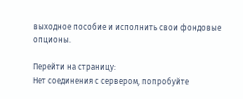выходное пособие и исполнить свои фондовые опционы.

Перейти на страницу:
Нет соединения с сервером, попробуйте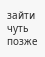зайти чуть позже